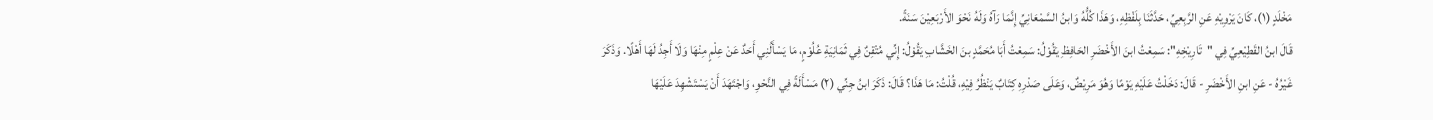مَخْلَدٍ (١)، كَانَ يَرْوِيْهِ عَنِ الرَّبِعِيِّ، حَدَّثَنَا بِلَفْظِهِ، وَهَذَا كُلُّهُ وَابنُ السَّمْعَانِيِّ إِنَّمَا رَآهُ وَلَهُ نَحْوَ الأَرْبَعِيْنَ سَنَةً.
قَالَ ابنُ القَطِيْعِيِّ فِي "تَارِيْخِهِ": سَمِعْتُ ابنَ الأَخْضَرِ الحَافِظِ يَقُوْلُ: سَمِعْتُ أَبَا مُحَمَّدٍ بنَ الخَشَّابِ يَقُوْلُ: إِنِّي مُتْقِنٌ فِي ثَمَانِيَةِ عُلُوْمٍ، مَا يَسْأَلُنِي أَحَدٌ عَنْ عِلْمٍ مِنْهَا وَلَا أَجِدُ لَهَا أَهْلًا. وَذَكَرَ غَيْرُهُ - عَنِ ابنِ الأَخْضَرِ - قَالَ: دَخَلْتُ عَلَيْهِ يَوْمًا وَهُوَ مَرِيْضٌ، وَعَلَى صَدْرِهِ كِتَابٌ يَنْظُرُ فِيْهِ، قُلْتُ: مَا هَذَا؟ قَالَ: ذَكَرَ ابنُ جِنِّي (٢) مَسْأَلَةً فِي النَّحْوِ، وَاجْتَهَدَ أَنْ يَسْتَشْهِدَ عَلَيْهَا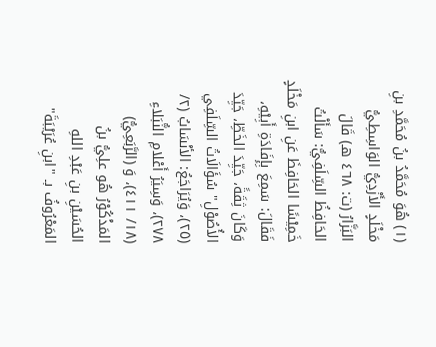(١) هُوَ مُحَمَّدُ بنُ مُحَمَّدِ بنِ مَخْلَدٍ الأَزْدِيُّ الوَاسِطِيُّ البَزَّارُ (ت: ٤٦٨ هـ) قَالَ الحَافِظُ السِّلَفِيُّ: سَأَلْتُ خَمِيْسًا الحَافِظَ عَنِ ابنِ مَخْلَدٍ فَقَالَ: سَمِعَ بِإِفَادَةِ أَبِيْهِ، وَكَانَ ثِقَةً، جَيِّدَ الخَطِّ، جَيِّدَ الأُصُوْلِ" سُؤَالَاتُ السِّلَفِي (٢٥)، وَيُرَاجَعُ: الأنْسَابُ (٢/ ٢٧٨)، وَسِيَرُ أَعْلامِ النُّبَلاءِ (١٨/ ٤١١)، وَ (الرَّبَعِيُّ) المَذْكُوْرُ هُو علِيُّ بنُ الحُسَيْنِ بنِ عَبْدِ اللهِ المَعْرُوفُ بـ "ابنِ عُرَيْبَةَ"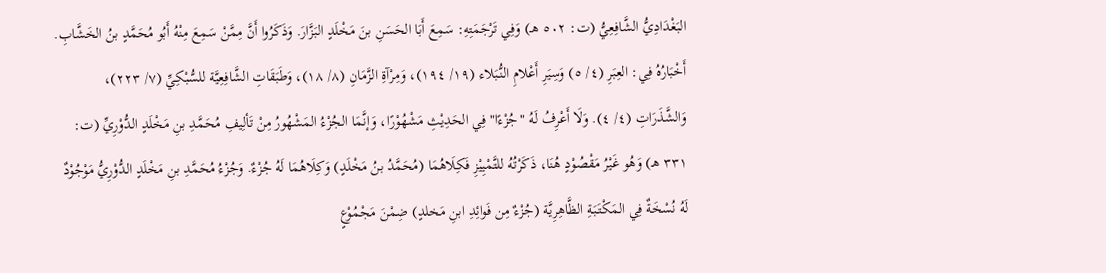البَغْدَادِيُّ الشَّافِعِيُّ (ت: ٥٠٢ هـ) وَفِي تَرْجَمَتِهِ: سَمِعَ أَبَا الحَسَنِ بنَ مَخْلَدٍ البَزَّارَ. وَذَكَرُوا أَنَّ مِمَّنْ سَمِعَ مِنْهُ أَبُو مُحَمَّدٍ بنُ الخَشَّابِ. أَخْبَارُهُ فِي: العِبَرِ (٤/ ٥) وَسِيَرِ أَعْلامِ النُّبَلاء (١٩/ ١٩٤)، وَمِرْآةِ الزَّمَانِ (٨/ ١٨)، وَطَبَقَاتِ الشَّافِعِيَّة للسُّبْكِيِّ (٧/ ٢٢٣)، وَالشَّذَرَاتِ (٤/ ٤). وَلَا أَعْرِفُ لَهُ "جُزْءًا" فِي الحَدِيْثِ مَشْهُوْرًا، وَإنَّمَا الجُزْءُ المَشْهُورُ مِنْ تَألِيفِ مُحَمَّدِ بنِ مَخْلَدٍ الدُّوْرِيِّ (ت: ٣٣١ هـ) وَهُو غَيْرُ مَقْصُوْدٍ هُنَا، ذَكَرْتُهُ للتَّمْيِيْزِ فَكِلَاهُمَا (مُحَمَّدُ بنُ مَخْلَدٍ) وَكِلَاهُمَا لَهُ جُزْءٌ. وَجُزْءُ مُحَمَّدِ بنِ مَخْلَدٍ الدُّوْرِيُّ مَوْجُوْدٌ لَهُ نُسْخَةٌ فِي المَكْتَبَةِ الظَّاهِرِيَّة (جُزْءٌ مِن فَوائِدِ ابنِ مَخلدٍ) ضِمْنَ مَجْمُوْعٍ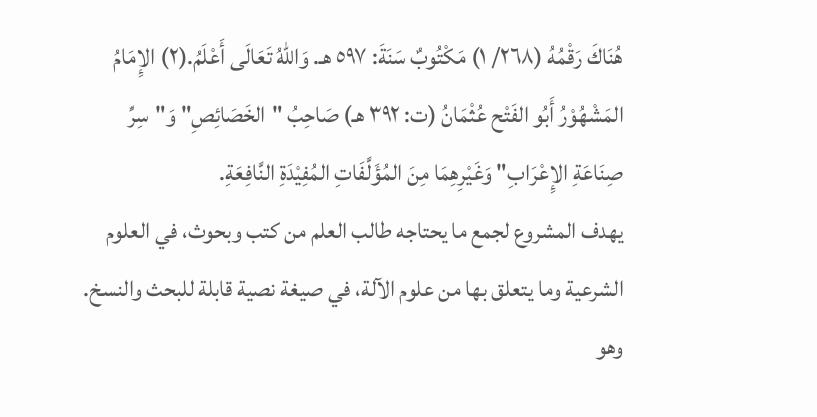هُنَاكَ رَقْمُهُ (٢٦٨/ ١) مَكْتُوبٌ سَنَةَ: ٥٩٧ هـ. وَاللهُ تَعَالَى أَعْلَمُ.(٢) الإِمَامُ المَشْهُوْرُ أَبُو الفَتْح عُثْمَانُ (ت: ٣٩٢ هـ) صَاحِبُ "الخَصَائِصِ" وَ"سِرِّ صِنَاعَةِ الإِعْرَابِ" وَغَيْرِهِمَا مِنَ المُؤَلَّفَاتِ المُفِيْدَةِ النَّافِعَةِ.
يهدف المشروع لجمع ما يحتاجه طالب العلم من كتب وبحوث، في العلوم الشرعية وما يتعلق بها من علوم الآلة، في صيغة نصية قابلة للبحث والنسخ.
وهو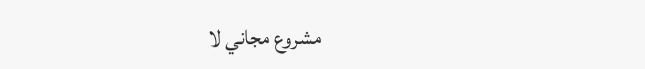مشروع مجاني لا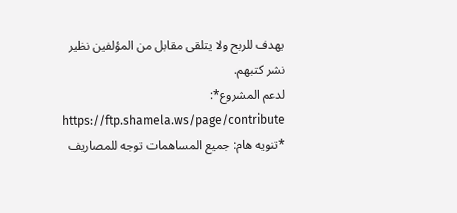يهدف للربح ولا يتلقى مقابل من المؤلفين نظير نشر كتبهم.
لدعم المشروع*: https://ftp.shamela.ws/page/contribute
*تنويه هام: جميع المساهمات توجه للمصاريف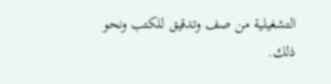التشغيلية من صف وتدقيق للكتب ونحو ذلك.